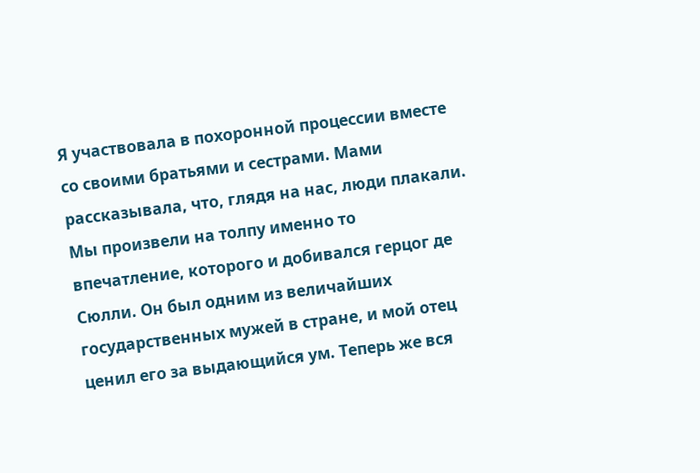Я участвовала в похоронной процессии вместе со своими братьями и сестрами. Мами рассказывала, что, глядя на нас, люди плакали. Мы произвели на толпу именно то впечатление, которого и добивался герцог де Сюлли. Он был одним из величайших государственных мужей в стране, и мой отец ценил его за выдающийся ум. Теперь же вся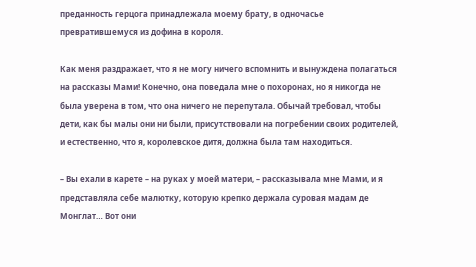преданность герцога принадлежала моему брату, в одночасье превратившемуся из дофина в короля.

Как меня раздражает, что я не могу ничего вспомнить и вынуждена полагаться на рассказы Мами! Конечно, она поведала мне о похоронах, но я никогда не была уверена в том, что она ничего не перепутала. Обычай требовал, чтобы дети, как бы малы они ни были, присутствовали на погребении своих родителей, и естественно, что я, королевское дитя, должна была там находиться.

– Вы ехали в карете – на руках у моей матери, – рассказывала мне Мами, и я представляла себе малютку, которую крепко держала суровая мадам де Монглат… Вот они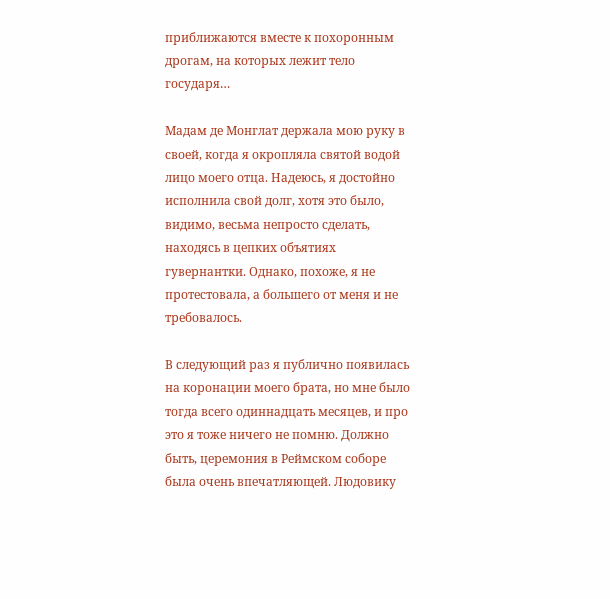приближаются вместе к похоронным дрогам, на которых лежит тело государя…

Мадам де Монглат держала мою руку в своей, когда я окропляла святой водой лицо моего отца. Надеюсь, я достойно исполнила свой долг, хотя это было, видимо, весьма непросто сделать, находясь в цепких объятиях гувернантки. Однако, похоже, я не протестовала, а большего от меня и не требовалось.

В следующий раз я публично появилась на коронации моего брата, но мне было тогда всего одиннадцать месяцев, и про это я тоже ничего не помню. Должно быть, церемония в Реймском соборе была очень впечатляющей. Людовику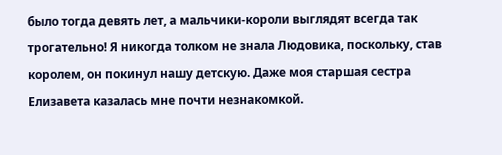было тогда девять лет, а мальчики-короли выглядят всегда так трогательно! Я никогда толком не знала Людовика, поскольку, став королем, он покинул нашу детскую. Даже моя старшая сестра Елизавета казалась мне почти незнакомкой.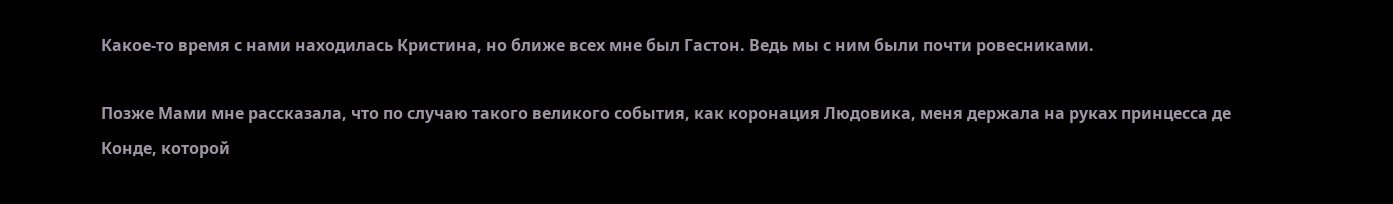Какое-то время с нами находилась Кристина, но ближе всех мне был Гастон. Ведь мы с ним были почти ровесниками.

Позже Мами мне рассказала, что по случаю такого великого события, как коронация Людовика, меня держала на руках принцесса де Конде, которой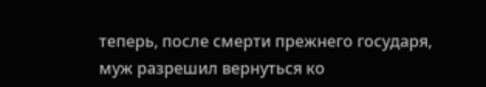теперь, после смерти прежнего государя, муж разрешил вернуться ко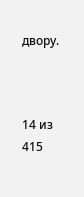двору.



14 из 415